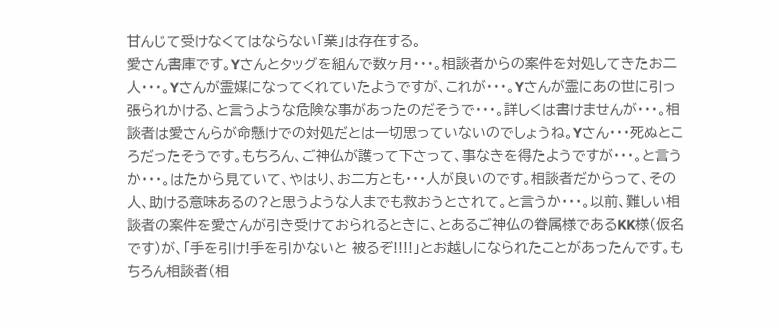甘んじて受けなくてはならない「業」は存在する。
愛さん書庫です。Yさんとタッグを組んで数ヶ月・・・。相談者からの案件を対処してきたお二人・・・。Yさんが霊媒になってくれていたようですが、これが・・・。Yさんが霊にあの世に引っ張られかける、と言うような危険な事があったのだそうで・・・。詳しくは書けませんが・・・。相談者は愛さんらが命懸けでの対処だとは一切思っていないのでしょうね。Yさん・・・死ぬところだったそうです。もちろん、ご神仏が護って下さって、事なきを得たようですが・・・。と言うか・・・。はたから見ていて、やはり、お二方とも・・・人が良いのです。相談者だからって、その人、助ける意味あるの?と思うような人までも救おうとされて。と言うか・・・。以前、難しい相談者の案件を愛さんが引き受けておられるときに、とあるご神仏の眷属様であるKK様(仮名です)が、「手を引け!手を引かないと 被るぞ!!!!」とお越しになられたことがあったんです。もちろん相談者(相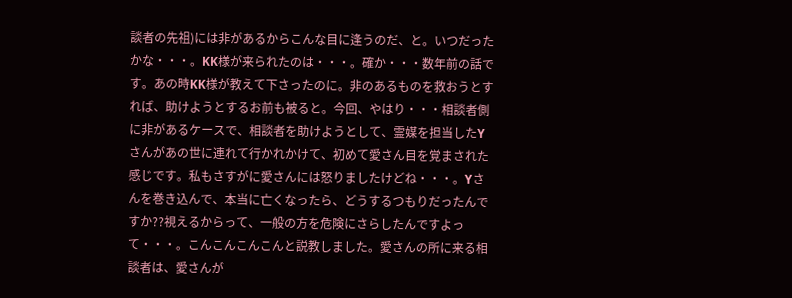談者の先祖)には非があるからこんな目に逢うのだ、と。いつだったかな・・・。KK様が来られたのは・・・。確か・・・数年前の話です。あの時KK様が教えて下さったのに。非のあるものを救おうとすれば、助けようとするお前も被ると。今回、やはり・・・相談者側に非があるケースで、相談者を助けようとして、霊媒を担当したYさんがあの世に連れて行かれかけて、初めて愛さん目を覚まされた感じです。私もさすがに愛さんには怒りましたけどね・・・。Yさんを巻き込んで、本当に亡くなったら、どうするつもりだったんですか??視えるからって、一般の方を危険にさらしたんですよって・・・。こんこんこんこんと説教しました。愛さんの所に来る相談者は、愛さんが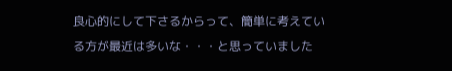良心的にして下さるからって、簡単に考えている方が最近は多いな・・・と思っていました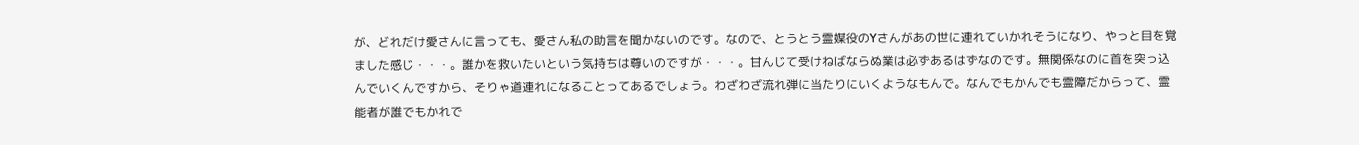が、どれだけ愛さんに言っても、愛さん私の助言を聞かないのです。なので、とうとう霊媒役のYさんがあの世に連れていかれそうになり、やっと目を覚ました感じ・・・。誰かを救いたいという気持ちは尊いのですが・・・。甘んじて受けねばならぬ業は必ずあるはずなのです。無関係なのに首を突っ込んでいくんですから、そりゃ道連れになることってあるでしょう。わざわざ流れ弾に当たりにいくようなもんで。なんでもかんでも霊障だからって、霊能者が誰でもかれで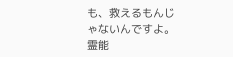も、救えるもんじゃないんですよ。霊能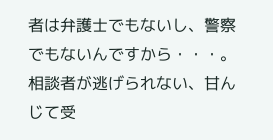者は弁護士でもないし、警察でもないんですから・・・。相談者が逃げられない、甘んじて受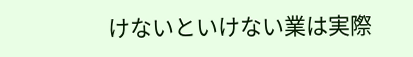けないといけない業は実際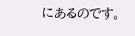にあるのです。